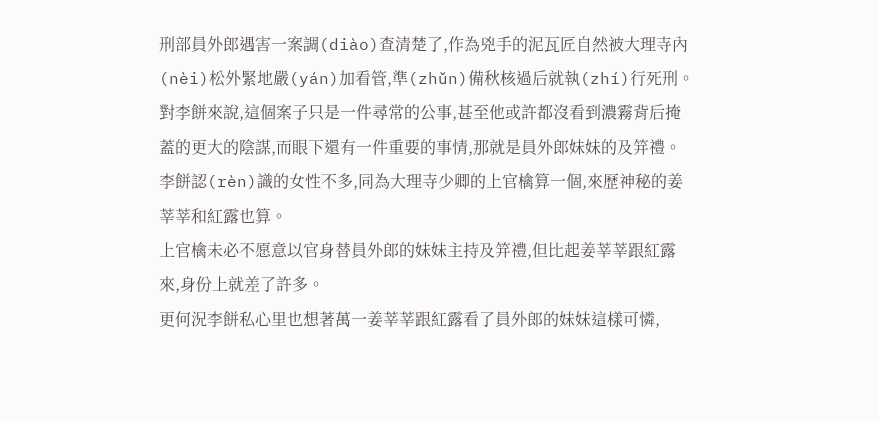刑部員外郎遇害一案調(diào)查清楚了,作為兇手的泥瓦匠自然被大理寺內(nèi)松外緊地嚴(yán)加看管,準(zhǔn)備秋核過后就執(zhí)行死刑。
對李餅來說,這個案子只是一件尋常的公事,甚至他或許都沒看到濃霧背后掩蓋的更大的陰謀,而眼下還有一件重要的事情,那就是員外郎妹妹的及笄禮。
李餅認(rèn)識的女性不多,同為大理寺少卿的上官檎算一個,來歷神秘的姜莘莘和紅露也算。
上官檎未必不愿意以官身替員外郎的妹妹主持及笄禮,但比起姜莘莘跟紅露來,身份上就差了許多。
更何況李餅私心里也想著萬一姜莘莘跟紅露看了員外郎的妹妹這樣可憐,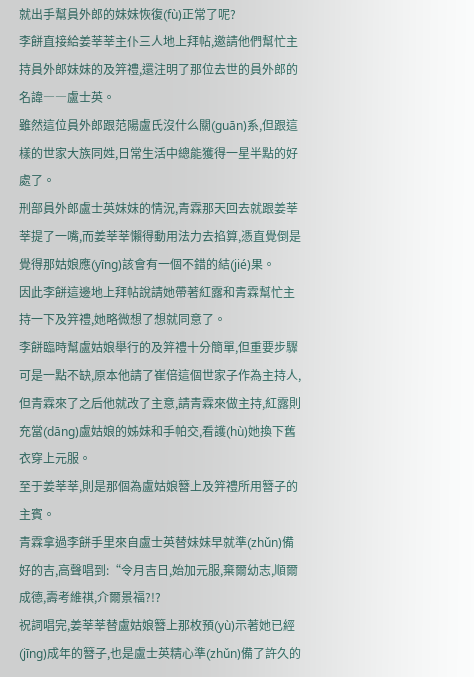就出手幫員外郎的妹妹恢復(fù)正常了呢?
李餅直接給姜莘莘主仆三人地上拜帖,邀請他們幫忙主持員外郎妹妹的及笄禮,還注明了那位去世的員外郎的名諱――盧士英。
雖然這位員外郎跟范陽盧氏沒什么關(guān)系,但跟這樣的世家大族同姓,日常生活中總能獲得一星半點的好處了。
刑部員外郎盧士英妹妹的情況,青霖那天回去就跟姜莘莘提了一嘴,而姜莘莘懶得動用法力去掐算,憑直覺倒是覺得那姑娘應(yīng)該會有一個不錯的結(jié)果。
因此李餅這邊地上拜帖說請她帶著紅露和青霖幫忙主持一下及笄禮,她略微想了想就同意了。
李餅臨時幫盧姑娘舉行的及笄禮十分簡單,但重要步驟可是一點不缺,原本他請了崔倍這個世家子作為主持人,但青霖來了之后他就改了主意,請青霖來做主持,紅露則充當(dāng)盧姑娘的姊妹和手帕交,看護(hù)她換下舊衣穿上元服。
至于姜莘莘,則是那個為盧姑娘簪上及笄禮所用簪子的主賓。
青霖拿過李餅手里來自盧士英替妹妹早就準(zhǔn)備好的吉,高聲唱到:“令月吉日,始加元服,棄爾幼志,順爾成德,壽考維祺,介爾景福?!?
祝詞唱完,姜莘莘替盧姑娘簪上那枚預(yù)示著她已經(jīng)成年的簪子,也是盧士英精心準(zhǔn)備了許久的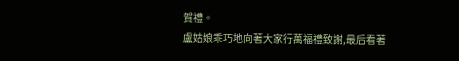賀禮。
盧姑娘乖巧地向著大家行萬福禮致謝,最后看著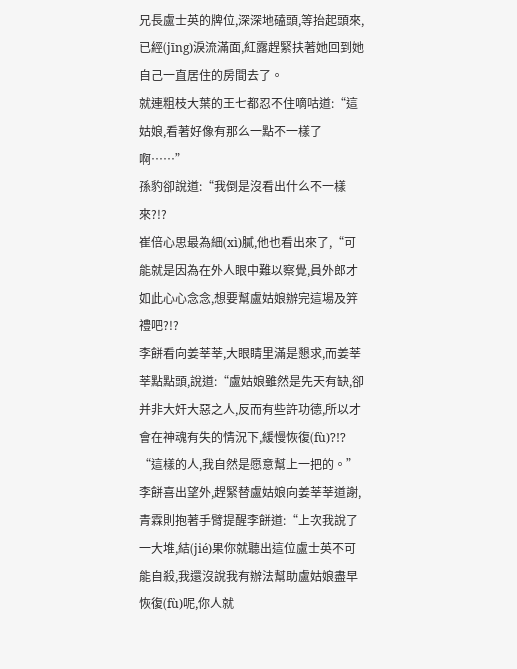兄長盧士英的牌位,深深地磕頭,等抬起頭來,已經(jīng)淚流滿面,紅露趕緊扶著她回到她自己一直居住的房間去了。
就連粗枝大葉的王七都忍不住嘀咕道:“這姑娘,看著好像有那么一點不一樣了啊……”
孫豹卻說道:“我倒是沒看出什么不一樣來?!?
崔倍心思最為細(xì)膩,他也看出來了,“可能就是因為在外人眼中難以察覺,員外郎才如此心心念念,想要幫盧姑娘辦完這場及笄禮吧?!?
李餅看向姜莘莘,大眼睛里滿是懇求,而姜莘莘點點頭,說道:“盧姑娘雖然是先天有缺,卻并非大奸大惡之人,反而有些許功德,所以才會在神魂有失的情況下,緩慢恢復(fù)?!?
“這樣的人,我自然是愿意幫上一把的。”
李餅喜出望外,趕緊替盧姑娘向姜莘莘道謝,青霖則抱著手臂提醒李餅道:“上次我說了一大堆,結(jié)果你就聽出這位盧士英不可能自殺,我還沒說我有辦法幫助盧姑娘盡早恢復(fù)呢,你人就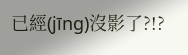已經(jīng)沒影了?!?